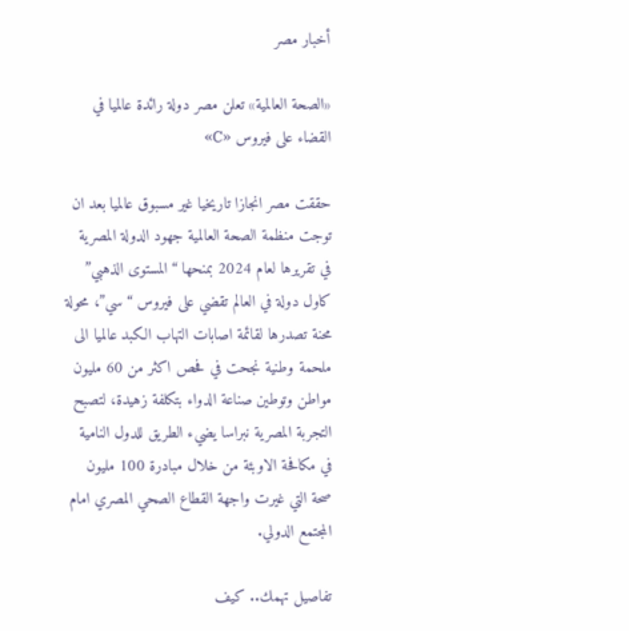أخبار مصر

«الصحة العالمية» تعلن مصر دولة رائدة عالميا في القضاء على فيروس «C»

حققت مصر انجازا تاريخيا غير مسبوق عالميا بعد ان توجت منظمة الصحة العالمية جهود الدولة المصرية في تقريرها لعام 2024 بمنحها “المستوى الذهبي” كاول دولة في العالم تقضي على فيروس “سي”، محولة محنة تصدرها لقائمة اصابات التهاب الكبد عالميا الى ملحمة وطنية نجحت في فحص اكثر من 60 مليون مواطن وتوطين صناعة الدواء بتكلفة زهيدة، لتصبح التجربة المصرية نبراسا يضيء الطريق للدول النامية في مكافحة الاوبئة من خلال مبادرة 100 مليون صحة التي غيرت واجهة القطاع الصحي المصري امام المجتمع الدولي.

تفاصيل تهمك.. كيف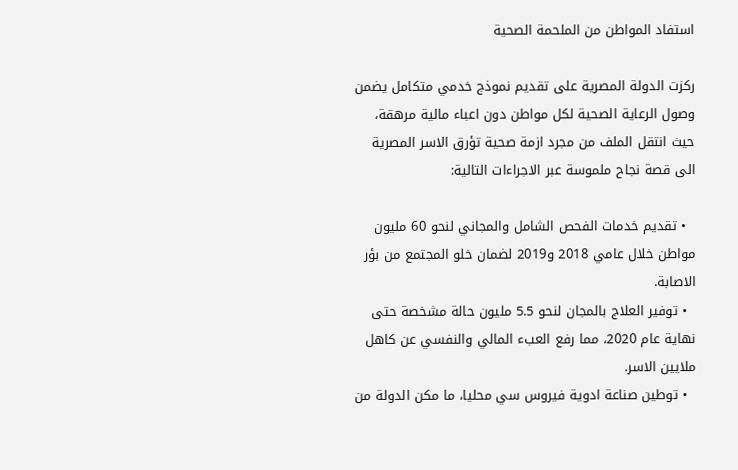استفاد المواطن من الملحمة الصحية

ركزت الدولة المصرية على تقديم نموذج خدمي متكامل يضمن وصول الرعاية الصحية لكل مواطن دون اعباء مالية مرهقة، حيث انتقل الملف من مجرد ازمة صحية تؤرق الاسر المصرية الى قصة نجاح ملموسة عبر الاجراءات التالية:

  • تقديم خدمات الفحص الشامل والمجاني لنحو 60 مليون مواطن خلال عامي 2018 و2019 لضمان خلو المجتمع من بؤر الاصابة.
  • توفير العلاج بالمجان لنحو 5.5 مليون حالة مشخصة حتى نهاية عام 2020، مما رفع العبء المالي والنفسي عن كاهل ملايين الاسر.
  • توطين صناعة ادوية فيروس سي محليا، ما مكن الدولة من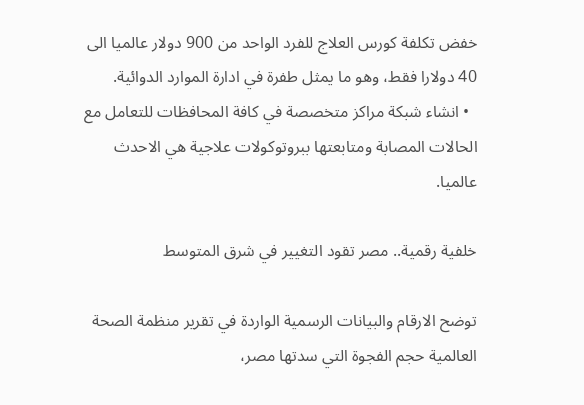خفض تكلفة كورس العلاج للفرد الواحد من 900 دولار عالميا الى 40 دولارا فقط، وهو ما يمثل طفرة في ادارة الموارد الدوائية.
  • انشاء شبكة مراكز متخصصة في كافة المحافظات للتعامل مع الحالات المصابة ومتابعتها ببروتوكولات علاجية هي الاحدث عالميا.

خلفية رقمية.. مصر تقود التغيير في شرق المتوسط

توضح الارقام والبيانات الرسمية الواردة في تقرير منظمة الصحة العالمية حجم الفجوة التي سدتها مصر،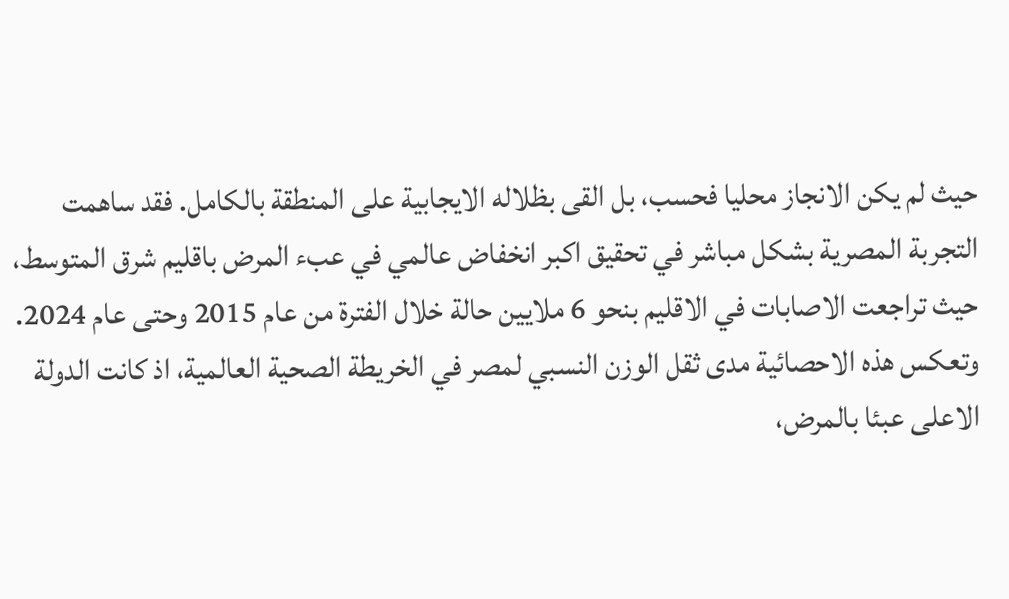حيث لم يكن الانجاز محليا فحسب، بل القى بظلاله الايجابية على المنطقة بالكامل. فقد ساهمت التجربة المصرية بشكل مباشر في تحقيق اكبر انخفاض عالمي في عبء المرض باقليم شرق المتوسط، حيث تراجعت الاصابات في الاقليم بنحو 6 ملايين حالة خلال الفترة من عام 2015 وحتى عام 2024. وتعكس هذه الاحصائية مدى ثقل الوزن النسبي لمصر في الخريطة الصحية العالمية، اذ كانت الدولة الاعلى عبئا بالمرض،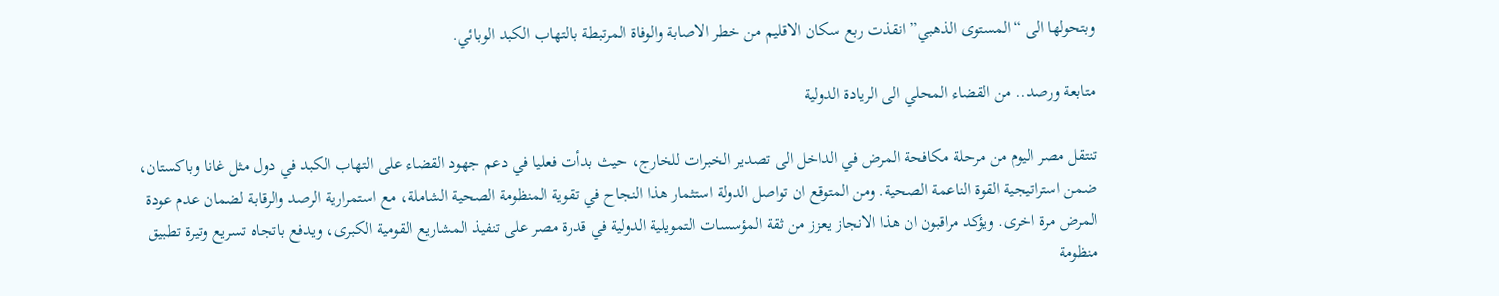وبتحولها الى “المستوى الذهبي” انقذت ربع سكان الاقليم من خطر الاصابة والوفاة المرتبطة بالتهاب الكبد الوبائي.

متابعة ورصد.. من القضاء المحلي الى الريادة الدولية

تنتقل مصر اليوم من مرحلة مكافحة المرض في الداخل الى تصدير الخبرات للخارج، حيث بدأت فعليا في دعم جهود القضاء على التهاب الكبد في دول مثل غانا وباكستان، ضمن استراتيجية القوة الناعمة الصحية. ومن المتوقع ان تواصل الدولة استثمار هذا النجاح في تقوية المنظومة الصحية الشاملة، مع استمرارية الرصد والرقابة لضمان عدم عودة المرض مرة اخرى. ويؤكد مراقبون ان هذا الانجاز يعزز من ثقة المؤسسات التمويلية الدولية في قدرة مصر على تنفيذ المشاريع القومية الكبرى، ويدفع باتجاه تسريع وتيرة تطبيق منظومة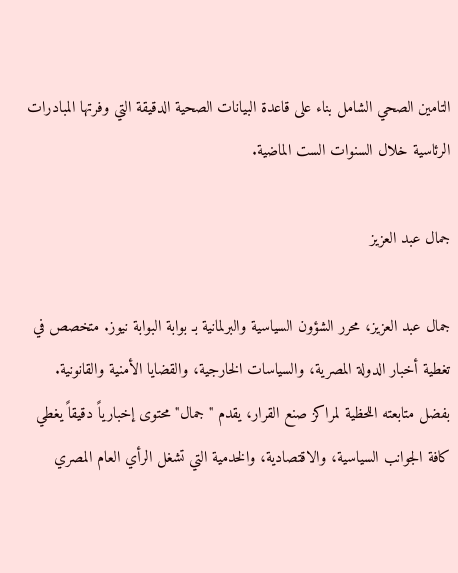التامين الصحي الشامل بناء على قاعدة البيانات الصحية الدقيقة التي وفرتها المبادرات الرئاسية خلال السنوات الست الماضية.

جمال عبد العزيز

جمال عبد العزيز، محرر الشؤون السياسية والبرلمانية بـ بوابة البوابة نيوز. متخصص في تغطية أخبار الدولة المصرية، والسياسات الخارجية، والقضايا الأمنية والقانونية. بفضل متابعته اللحظية لمراكز صنع القرار، يقدم "جمال" محتوى إخبارياً دقيقاً يغطي كافة الجوانب السياسية، والاقتصادية، والخدمية التي تشغل الرأي العام المصري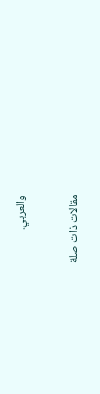والعربي.

مقالات ذات صلة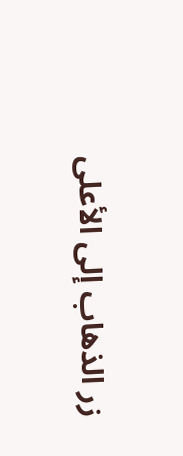زر الذهاب إلى الأعلى